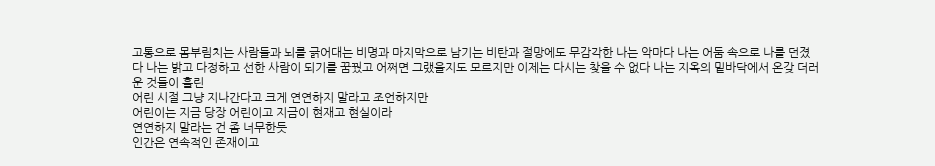고통으로 몸부림치는 사람들과 뇌를 긁어대는 비명과 마지막으로 남기는 비탄과 절망에도 무감각한 나는 악마다 나는 어둠 속으로 나를 던졌다 나는 밝고 다정하고 선한 사람이 되기를 꿈꿨고 어쩌면 그랬을지도 모르지만 이제는 다시는 찾을 수 없다 나는 지옥의 밑바닥에서 온갖 더러운 것들이 흘린
어린 시절 그냥 지나간다고 크게 연연하지 말라고 조언하지만
어린이는 지금 당장 어린이고 지금이 현재고 현실이라
연연하지 말라는 건 좀 너무한듯
인간은 연속적인 존재이고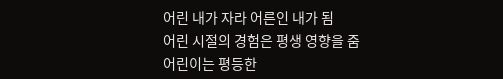어린 내가 자라 어른인 내가 됨
어린 시절의 경험은 평생 영향을 줌
어린이는 평등한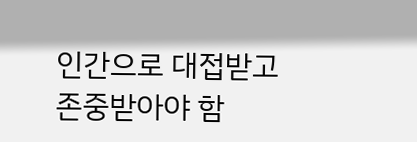인간으로 대접받고 존중받아야 함